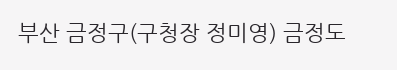부산 금정구(구청장 정미영) 금정도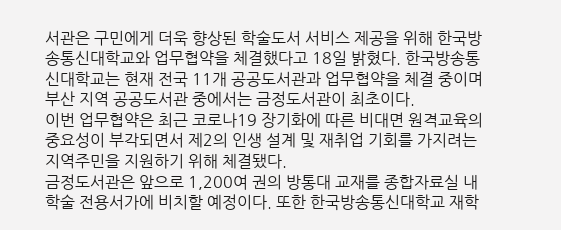서관은 구민에게 더욱 향상된 학술도서 서비스 제공을 위해 한국방송통신대학교와 업무협약을 체결했다고 18일 밝혔다. 한국방송통신대학교는 현재 전국 11개 공공도서관과 업무협약을 체결 중이며 부산 지역 공공도서관 중에서는 금정도서관이 최초이다.
이번 업무협약은 최근 코로나19 장기화에 따른 비대면 원격교육의 중요성이 부각되면서 제2의 인생 설계 및 재취업 기회를 가지려는 지역주민을 지원하기 위해 체결됐다.
금정도서관은 앞으로 1,200여 권의 방통대 교재를 종합자료실 내 학술 전용서가에 비치할 예정이다. 또한 한국방송통신대학교 재학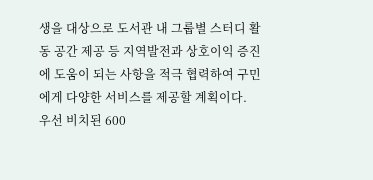생을 대상으로 도서관 내 그룹별 스터디 활동 공간 제공 등 지역발전과 상호이익 증진에 도움이 되는 사항을 적극 협력하여 구민에게 다양한 서비스를 제공할 계획이다.
우선 비치된 600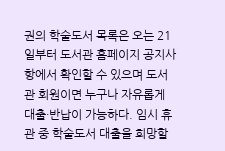권의 학술도서 목록은 오는 21일부터 도서관 홈페이지 공지사항에서 확인할 수 있으며 도서관 회원이면 누구나 자유롭게 대출·반납이 가능하다. 임시 휴관 중 학술도서 대출을 희망할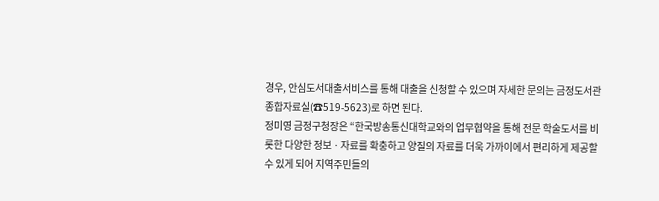경우, 안심도서대출서비스를 통해 대출을 신청할 수 있으며 자세한 문의는 금정도서관 종합자료실(☎519-5623)로 하면 된다.
정미영 금정구청장은 “한국방송통신대학교와의 업무협약을 통해 전문 학술도서를 비롯한 다양한 정보ㆍ자료를 확충하고 양질의 자료를 더욱 가까이에서 편리하게 제공할 수 있게 되어 지역주민들의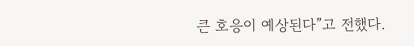큰 호응이 예상된다”고 전했다.